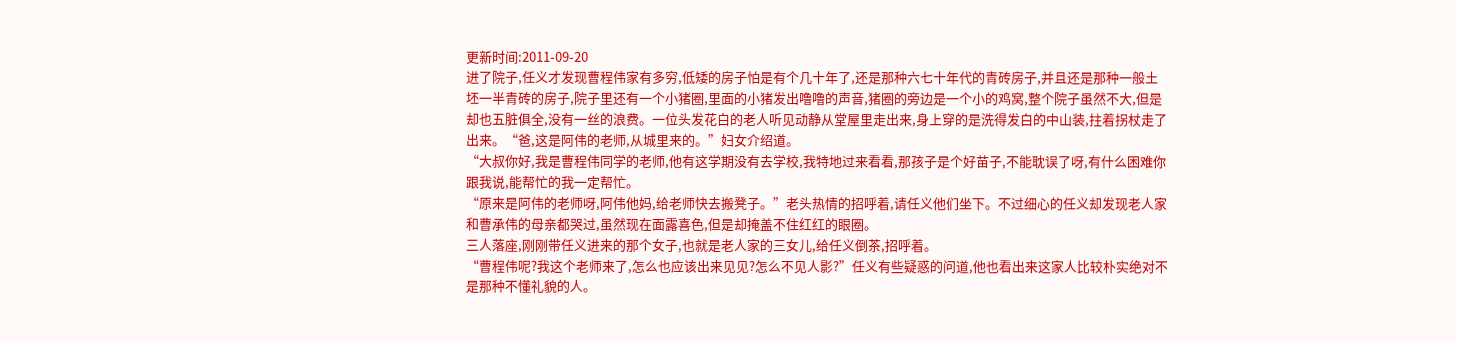更新时间:2011-09-20
进了院子,任义才发现曹程伟家有多穷,低矮的房子怕是有个几十年了,还是那种六七十年代的青砖房子,并且还是那种一般土坯一半青砖的房子,院子里还有一个小猪圈,里面的小猪发出噜噜的声音,猪圈的旁边是一个小的鸡窝,整个院子虽然不大,但是却也五脏俱全,没有一丝的浪费。一位头发花白的老人听见动静从堂屋里走出来,身上穿的是洗得发白的中山装,拄着拐杖走了出来。“爸,这是阿伟的老师,从城里来的。”妇女介绍道。
“大叔你好,我是曹程伟同学的老师,他有这学期没有去学校,我特地过来看看,那孩子是个好苗子,不能耽误了呀,有什么困难你跟我说,能帮忙的我一定帮忙。
“原来是阿伟的老师呀,阿伟他妈,给老师快去搬凳子。”老头热情的招呼着,请任义他们坐下。不过细心的任义却发现老人家和曹承伟的母亲都哭过,虽然现在面露喜色,但是却掩盖不住红红的眼圈。
三人落座,刚刚带任义进来的那个女子,也就是老人家的三女儿,给任义倒茶,招呼着。
“曹程伟呢?我这个老师来了,怎么也应该出来见见?怎么不见人影?”任义有些疑惑的问道,他也看出来这家人比较朴实绝对不是那种不懂礼貌的人。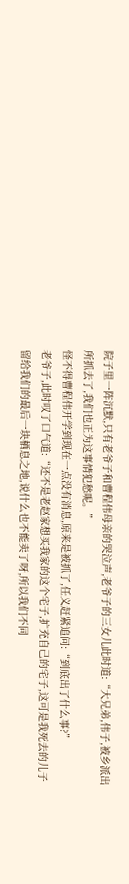院子里一阵沉默,只有老爷子和曹程伟母亲的哭泣声,老爷子的三女儿此时道:“大兄弟,伟子,被乡派出所抓去了,我们也正为这事情犯愁呢。”
怪不得曹程伟开学到现在一点没有消息,原来是被抓了,任义赶紧追问:“到底出了什么事?”
老爷子,此时叹了口气道:“还不是老赵家想买我家的这个宅子,扩充自己的宅子,这可是我死去的儿子留给我们的最后一块栖息之地,说什么也不能卖了呀,所以我们不同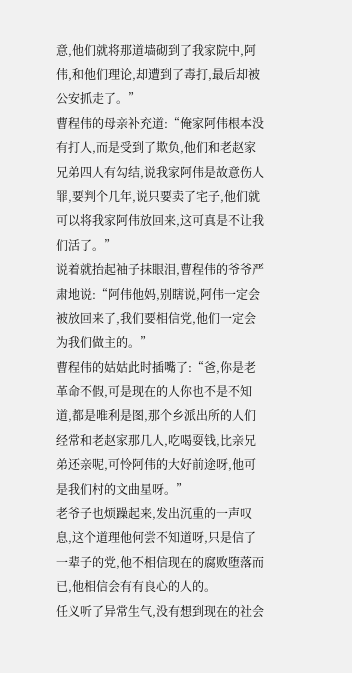意,他们就将那道墙砌到了我家院中,阿伟,和他们理论,却遭到了毒打,最后却被公安抓走了。”
曹程伟的母亲补充道:“俺家阿伟根本没有打人,而是受到了欺负,他们和老赵家兄弟四人有勾结,说我家阿伟是故意伤人罪,要判个几年,说只要卖了宅子,他们就可以将我家阿伟放回来,这可真是不让我们活了。”
说着就抬起袖子抹眼泪,曹程伟的爷爷严肃地说:“阿伟他妈,别瞎说,阿伟一定会被放回来了,我们要相信党,他们一定会为我们做主的。”
曹程伟的姑姑此时插嘴了:“爸,你是老革命不假,可是现在的人你也不是不知道,都是唯利是图,那个乡派出所的人们经常和老赵家那几人,吃喝耍钱,比亲兄弟还亲呢,可怜阿伟的大好前途呀,他可是我们村的文曲星呀。”
老爷子也烦躁起来,发出沉重的一声叹息,这个道理他何尝不知道呀,只是信了一辈子的党,他不相信现在的腐败堕落而已,他相信会有有良心的人的。
任义听了异常生气,没有想到现在的社会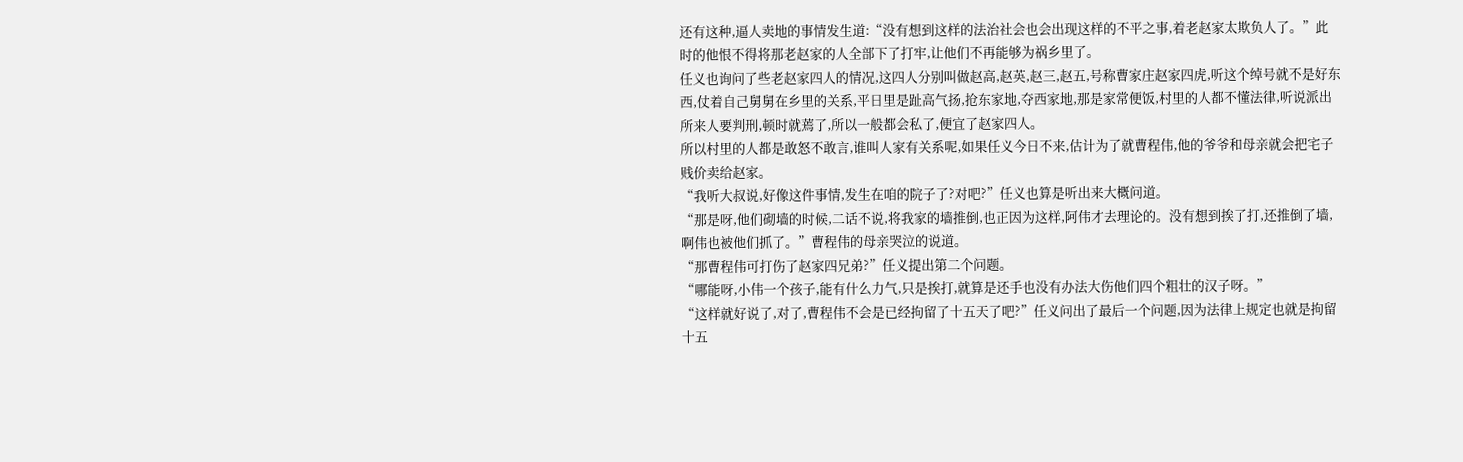还有这种,逼人卖地的事情发生道:“没有想到这样的法治社会也会出现这样的不平之事,着老赵家太欺负人了。”此时的他恨不得将那老赵家的人全部下了打牢,让他们不再能够为祸乡里了。
任义也询问了些老赵家四人的情况,这四人分别叫做赵高,赵英,赵三,赵五,号称曹家庄赵家四虎,听这个绰号就不是好东西,仗着自己舅舅在乡里的关系,平日里是趾高气扬,抢东家地,夺西家地,那是家常便饭,村里的人都不懂法律,听说派出所来人要判刑,顿时就蔫了,所以一般都会私了,便宜了赵家四人。
所以村里的人都是敢怒不敢言,谁叫人家有关系呢,如果任义今日不来,估计为了就曹程伟,他的爷爷和母亲就会把宅子贱价卖给赵家。
“我听大叔说,好像这件事情,发生在咱的院子了?对吧?”任义也算是听出来大概问道。
“那是呀,他们砌墙的时候,二话不说,将我家的墙推倒,也正因为这样,阿伟才去理论的。没有想到挨了打,还推倒了墙,啊伟也被他们抓了。”曹程伟的母亲哭泣的说道。
“那曹程伟可打伤了赵家四兄弟?”任义提出第二个问题。
“哪能呀,小伟一个孩子,能有什么力气,只是挨打,就算是还手也没有办法大伤他们四个粗壮的汉子呀。”
“这样就好说了,对了,曹程伟不会是已经拘留了十五天了吧?”任义问出了最后一个问题,因为法律上规定也就是拘留十五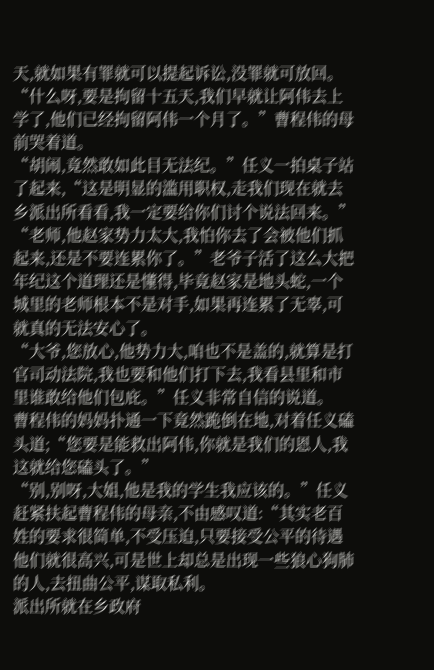天,就如果有罪就可以提起诉讼,没罪就可放回。
“什么呀,要是拘留十五天,我们早就让阿伟去上学了,他们已经拘留阿伟一个月了。”曹程伟的母前哭着道。
“胡闹,竟然敢如此目无法纪。”任义一拍桌子站了起来,“这是明显的滥用职权,走我们现在就去乡派出所看看,我一定要给你们讨个说法回来。”
“老师,他赵家势力太大,我怕你去了会被他们抓起来,还是不要连累你了。”老爷子活了这么大把年纪这个道理还是懂得,毕竟赵家是地头蛇,一个城里的老师根本不是对手,如果再连累了无辜,可就真的无法安心了。
“大爷,您放心,他势力大,咱也不是盖的,就算是打官司动法院,我也要和他们打下去,我看县里和市里谁敢给他们包庇。”任义非常自信的说道。
曹程伟的妈妈扑通一下竟然跪倒在地,对着任义磕头道;“您要是能救出阿伟,你就是我们的恩人,我这就给您磕头了。”
“别,别呀,大姐,他是我的学生我应该的。”任义赶紧扶起曹程伟的母亲,不由感叹道:“其实老百姓的要求很简单,不受压迫,只要接受公平的待遇他们就很高兴,可是世上却总是出现一些狼心狗肺的人,去扭曲公平,谋取私利。
派出所就在乡政府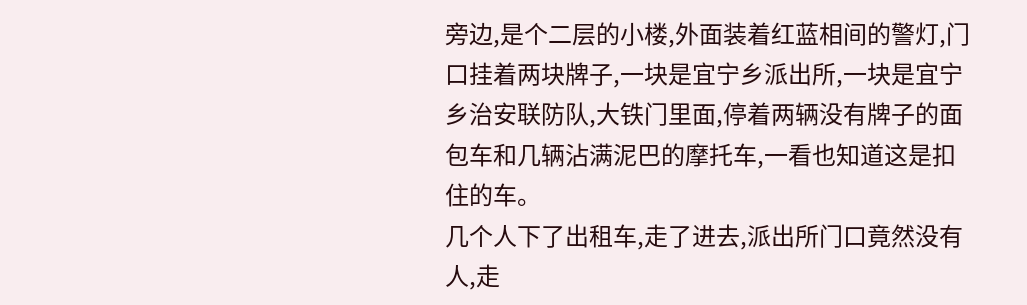旁边,是个二层的小楼,外面装着红蓝相间的警灯,门口挂着两块牌子,一块是宜宁乡派出所,一块是宜宁乡治安联防队,大铁门里面,停着两辆没有牌子的面包车和几辆沾满泥巴的摩托车,一看也知道这是扣住的车。
几个人下了出租车,走了进去,派出所门口竟然没有人,走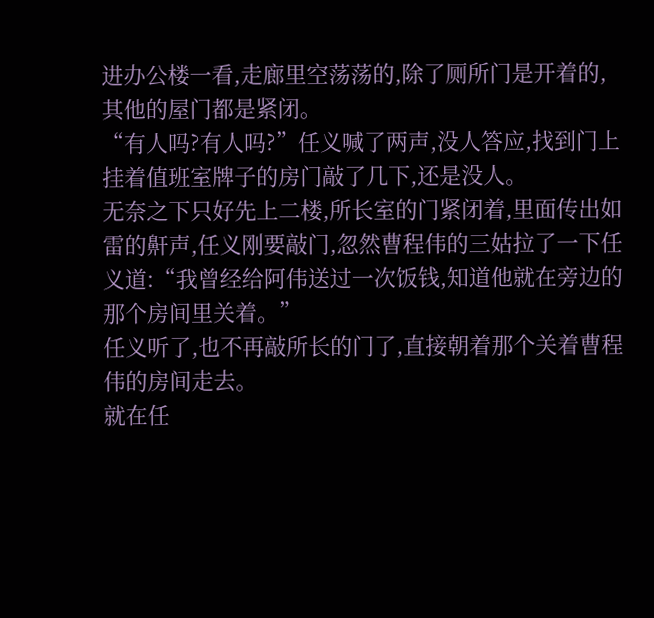进办公楼一看,走廊里空荡荡的,除了厕所门是开着的,其他的屋门都是紧闭。
“有人吗?有人吗?”任义喊了两声,没人答应,找到门上挂着值班室牌子的房门敲了几下,还是没人。
无奈之下只好先上二楼,所长室的门紧闭着,里面传出如雷的鼾声,任义刚要敲门,忽然曹程伟的三姑拉了一下任义道:“我曾经给阿伟送过一次饭钱,知道他就在旁边的那个房间里关着。”
任义听了,也不再敲所长的门了,直接朝着那个关着曹程伟的房间走去。
就在任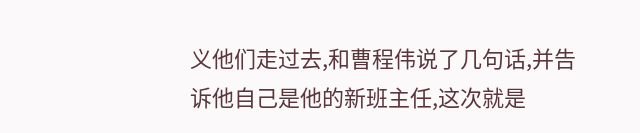义他们走过去,和曹程伟说了几句话,并告诉他自己是他的新班主任,这次就是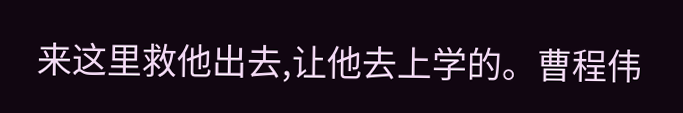来这里救他出去,让他去上学的。曹程伟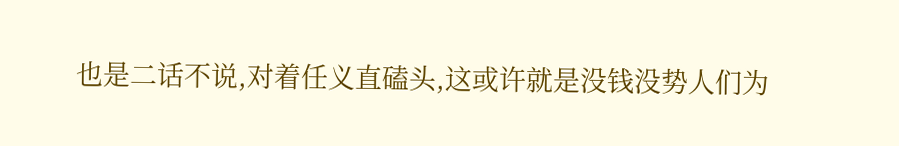也是二话不说,对着任义直磕头,这或许就是没钱没势人们为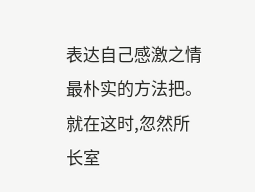表达自己感激之情最朴实的方法把。
就在这时,忽然所长室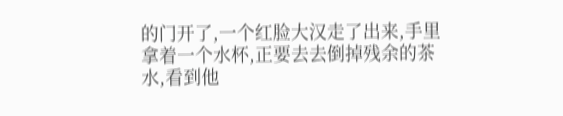的门开了,一个红脸大汉走了出来,手里拿着一个水杯,正要去去倒掉残余的茶水,看到他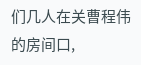们几人在关曹程伟的房间口,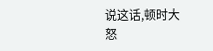说这话,顿时大怒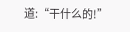道:“干什么的!”